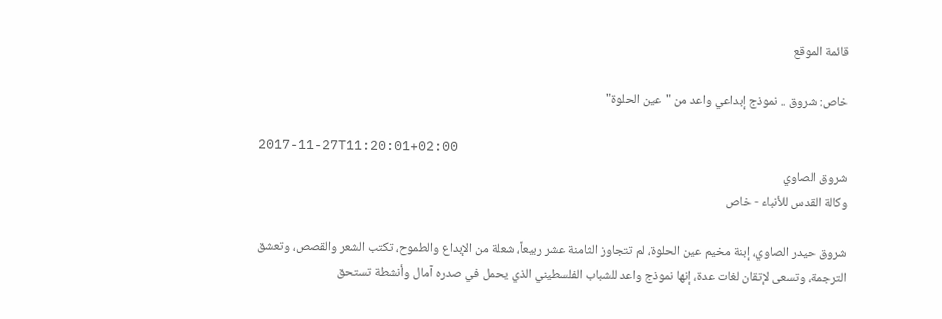قائمة الموقع

خاص: شروق .. نموذج إبداعي واعد من "عين الحلوة"

2017-11-27T11:20:01+02:00
شروق الصاوي
وكالة القدس للأنباء - خاص

شروق حيدر الصاوي، إبنة مخيم عين الحلوة، لم تتجاوز الثامنة عشر ربيعاً، شعلة من الإبداع والطموح، تكتب الشعر والقصص، وتعشق الترجمة، وتسعى لإتقان لغات عدة، إنها نموذج واعد للشباب الفلسطيني الذي يحمل في صدره آمال وأنشطة تستحق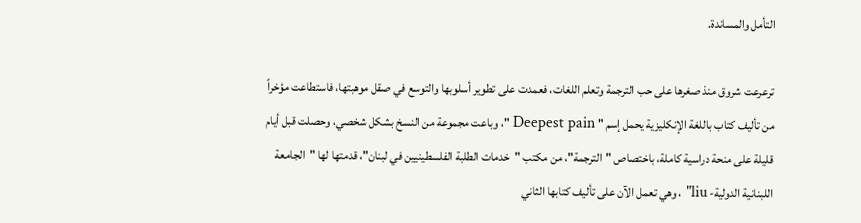التأمل والمساندة.

ترعرعت شروق منذ صغرها على حب الترجمة وتعلم اللغات، فعمدت على تطوير أسلوبها والتوسع في صقل موهبتها، فاستطاعت مؤخراً من تأليف كتاب باللغة الإنكليزية يحمل إسم " Deepest pain "، وباعت مجموعة من النسخ بشكل شخصي، وحصلت قبل أيام قليلة على منحة دراسية كاملة، باختصاص "الترجمة"، من مكتب "خدمات الطلبة الفلسطينيين في لبنان"، قدمتها لها "الجامعة اللبنانية الدولية- liu" ، وهي تعمل الآن على تأليف كتابها الثاني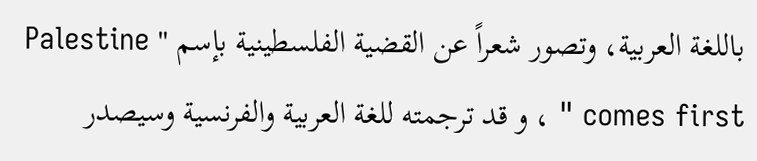باللغة العربية، وتصور شعراً عن القضية الفلسطينية بإسم " Palestine comes first " ، و قد ترجمته للغة العربية والفرنسية وسيصدر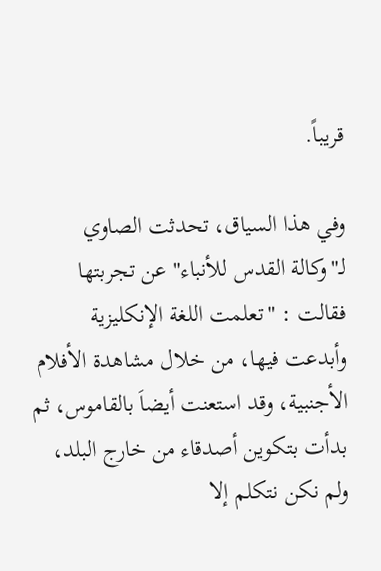قريباً.

وفي هذا السياق، تحدثت الصاوي لـ"وكالة القدس للأنباء" عن تجربتها فقالت : "تعلمت اللغة الإنكليزية وأبدعت فيها، من خلال مشاهدة الأفلام الأجنبية، وقد استعنت أيضاَ بالقاموس، ثم بدأت بتكوين أصدقاء من خارج البلد، ولم نكن نتكلم إلا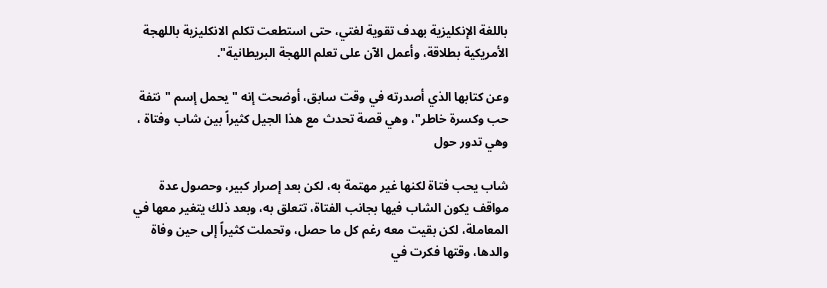باللغة الإنكليزية بهدف تقوية لغتي، حتى استطعت تكلم الانكليزية باللهجة الأمريكية بطلاقة، وأعمل الآن على تعلم اللهجة البريطانية".

وعن كتابها الذي أصدرته في وقت سابق، أوضحت إنه " يحمل إسم "نتفة حب وكسرة خاطر"، وهي قصة تحدث مع هذا الجيل كثيراً بين شاب وفتاة ، وهي تدور حول

شاب يحب فتاة لكنها غير مهتمة به، لكن بعد إصرار كبير، وحصول عدة مواقف يكون الشاب فيها بجانب الفتاة، تتعلق به، وبعد ذلك يتغير معها في المعاملة، لكن بقيت معه رغم كل ما حصل، وتحملت كثيراً إلى حين وفاة والدها، وقتها فكرت في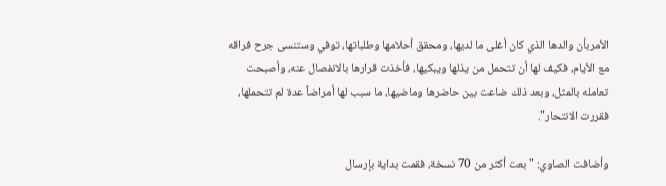الأمربأن والدها الذي كان أغلى ما لديها، ومحقق أحلامها وطلباتها، توفي وستنسى جرح فراقه مع الأيام، فكيف لها أن تتحمل من يذلها ويبكيها، فأخذت قرارها بالانفصال عنه، وأصبحت تعامله بالمثل، وبعد ذلك ضاعت بين حاضرها وماضيها، ما سبب لها أمراضاً عدة لم تتحملها، فقررت الانتحار".

وأضافت الصاوي: " بعت أكثر من 70 نسخة، فقمت بداية بإرسال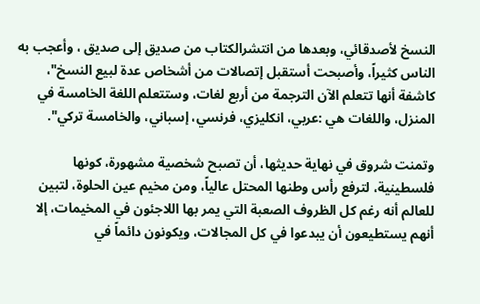النسخ لأصدقائي، وبعدها من انتشرالكتاب من صديق إلى صديق ، وأعجب به الناس كثيراً، وأصبحت أستقبل إتصالات من أشخاص عدة لبيع النسخ"، كاشفة أنها تتعلم الآن الترجمة من أربع لغات، وستتعلم اللغة الخامسة في المنزل، واللغات هي :عربي، انكليزي، فرنسي، إسباني، والخامسة تركي".

وتمنت شروق في نهاية حديثها، أن تصبح شخصية مشهورة، كونها فلسطينية، لترفع رأس وطنها المحتل عالياً، ومن مخيم عين الحلوة، لتبين للعالم أنه رغم كل الظروف الصعبة التي يمر بها اللاجئون في المخيمات، إلا أنهم يستطيعون أن يبدعوا في كل المجالات، ويكونون دائماً في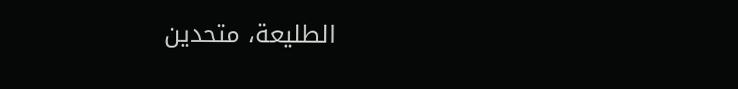الطليعة، متحدين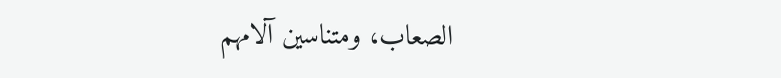الصعاب، ومتناسين آلامهم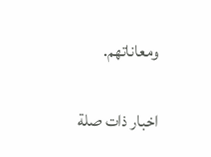ومعاناتهم.

اخبار ذات صلة